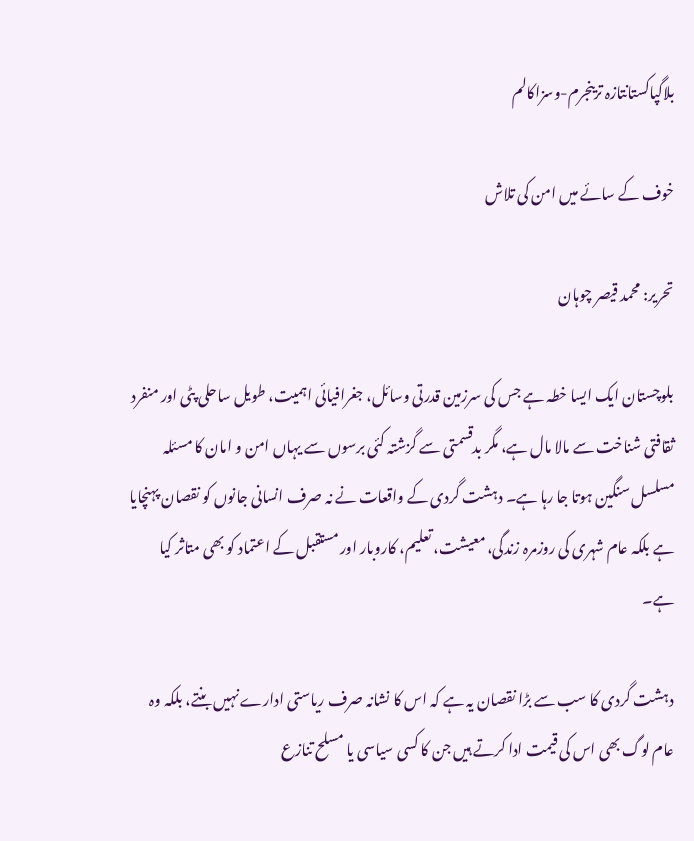بلاگپاکستانتازہ ترینجرم-وسزاکالم

خوف کے سائے میں امن کی تلاش

تحریر: محمد قیصر چوہان

بلوچستان ایک ایسا خطہ ہے جس کی سرزمین قدرتی وسائل، جغرافیائی اہمیت، طویل ساحلی پٹی اور منفرد ثقافتی شناخت سے مالا مال ہے، مگر بدقسمتی سے گزشتہ کئی برسوں سے یہاں امن و امان کا مسئلہ مسلسل سنگین ہوتا جا رہا ہے۔ دہشت گردی کے واقعات نے نہ صرف انسانی جانوں کو نقصان پہنچایا ہے بلکہ عام شہری کی روزمرہ زندگی، معیشت، تعلیم، کاروبار اور مستقبل کے اعتماد کو بھی متاثر کیا ہے۔

دہشت گردی کا سب سے بڑا نقصان یہ ہے کہ اس کا نشانہ صرف ریاستی ادارے نہیں بنتے، بلکہ وہ عام لوگ بھی اس کی قیمت ادا کرتے ہیں جن کا کسی سیاسی یا مسلح تنازع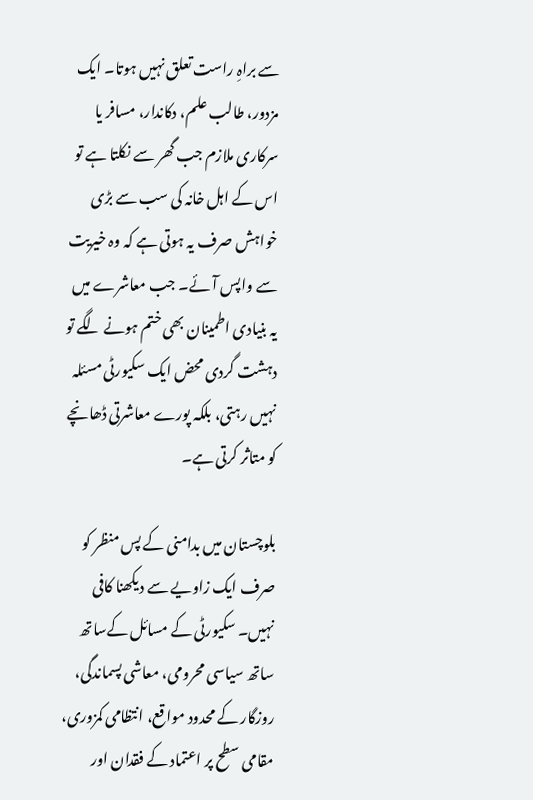سے براہِ راست تعلق نہیں ہوتا۔ ایک مزدور، طالب علم، دکاندار، مسافر یا سرکاری ملازم جب گھر سے نکلتا ہے تو اس کے اہل خانہ کی سب سے بڑی خواہش صرف یہ ہوتی ہے کہ وہ خیریت سے واپس آئے۔ جب معاشرے میں یہ بنیادی اطمینان بھی ختم ہونے لگے تو دہشت گردی محض ایک سکیورٹی مسئلہ نہیں رہتی، بلکہ پورے معاشرتی ڈھانچے کو متاثر کرتی ہے۔

بلوچستان میں بدامنی کے پس منظر کو صرف ایک زاویے سے دیکھنا کافی نہیں۔ سکیورٹی کے مسائل کےساتھ ساتھ سیاسی محرومی، معاشی پسماندگی، روزگار کے محدود مواقع، انتظامی کمزوری، مقامی سطح پر اعتماد کے فقدان اور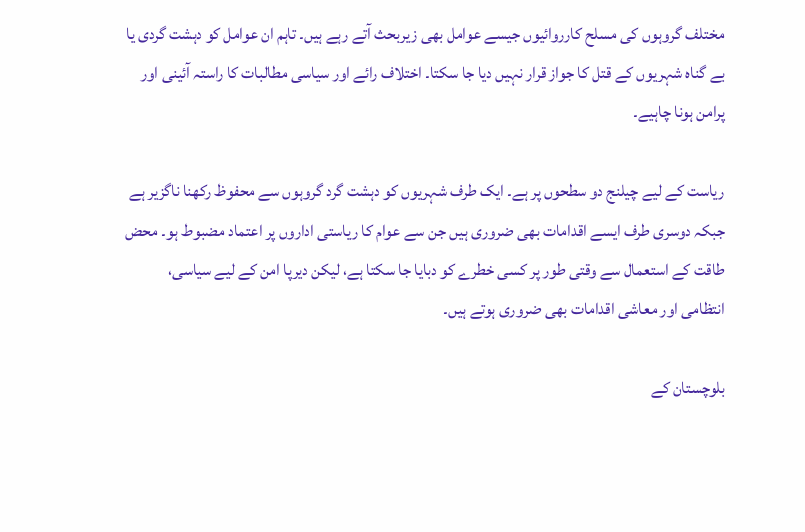مختلف گروہوں کی مسلح کارروائیوں جیسے عوامل بھی زیربحث آتے رہے ہیں۔ تاہم ان عوامل کو دہشت گردی یا بے گناہ شہریوں کے قتل کا جواز قرار نہیں دیا جا سکتا۔ اختلاف رائے اور سیاسی مطالبات کا راستہ آئینی اور پرامن ہونا چاہیے۔

ریاست کے لیے چیلنج دو سطحوں پر ہے۔ ایک طرف شہریوں کو دہشت گرد گروہوں سے محفوظ رکھنا ناگزیر ہے جبکہ دوسری طرف ایسے اقدامات بھی ضروری ہیں جن سے عوام کا ریاستی اداروں پر اعتماد مضبوط ہو۔ محض طاقت کے استعمال سے وقتی طور پر کسی خطرے کو دبایا جا سکتا ہے، لیکن دیرپا امن کے لیے سیاسی، انتظامی اور معاشی اقدامات بھی ضروری ہوتے ہیں۔

بلوچستان کے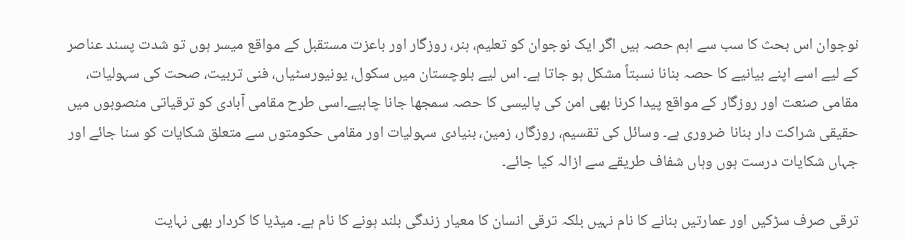نوجوان اس بحث کا سب سے اہم حصہ ہیں اگر ایک نوجوان کو تعلیم، ہنر، روزگار اور باعزت مستقبل کے مواقع میسر ہوں تو شدت پسند عناصر کے لیے اسے اپنے بیانیے کا حصہ بنانا نسبتاً مشکل ہو جاتا ہے۔ اس لیے بلوچستان میں سکول، یونیورسٹیاں، فنی تربیت، صحت کی سہولیات، مقامی صنعت اور روزگار کے مواقع پیدا کرنا بھی امن کی پالیسی کا حصہ سمجھا جانا چاہیے۔اسی طرح مقامی آبادی کو ترقیاتی منصوبوں میں حقیقی شراکت دار بنانا ضروری ہے۔ وسائل کی تقسیم، روزگار، زمین، بنیادی سہولیات اور مقامی حکومتوں سے متعلق شکایات کو سنا جائے اور جہاں شکایات درست ہوں وہاں شفاف طریقے سے ازالہ کیا جائے۔

ترقی صرف سڑکیں اور عمارتیں بنانے کا نام نہیں بلکہ ترقی انسان کا معیار زندگی بلند ہونے کا نام ہے۔ میڈیا کا کردار بھی نہایت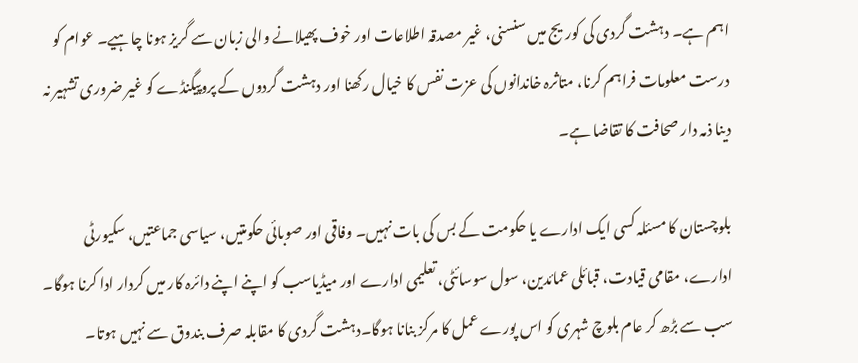اہم ہے۔ دہشت گردی کی کوریج میں سنسنی، غیر مصدقہ اطلاعات اور خوف پھیلانے والی زبان سے گریز ہونا چاہیے۔ عوام کو درست معلومات فراہم کرنا، متاثرہ خاندانوں کی عزت نفس کا خیال رکھنا اور دہشت گردوں کے پروپیگنڈے کو غیر ضروری تشہیر نہ دینا ذمہ دار صحافت کا تقاضا ہے۔

بلوچستان کا مسئلہ کسی ایک ادارے یا حکومت کے بس کی بات نہیں۔ وفاقی اور صوبائی حکومتیں، سیاسی جماعتیں، سکیورٹی ادارے، مقامی قیادت، قبائلی عمائدین، سول سوسائٹی، تعلیمی ادارے اور میڈیاسب کو اپنے اپنے دائرہ کار میں کردار ادا کرنا ہوگا۔ سب سے بڑھ کر عام بلوچ شہری کو اس پورے عمل کا مرکز بنانا ہوگا۔دہشت گردی کا مقابلہ صرف بندوق سے نہیں ہوتا۔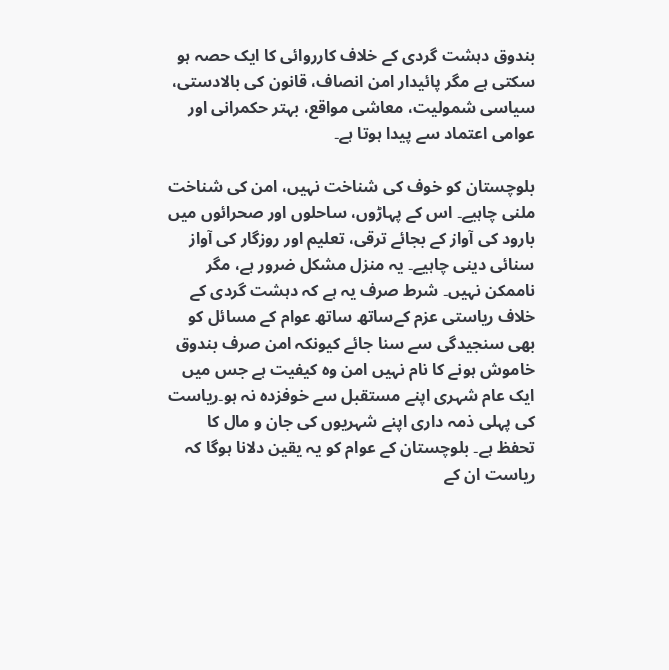بندوق دہشت گردی کے خلاف کارروائی کا ایک حصہ ہو سکتی ہے مگر پائیدار امن انصاف، قانون کی بالادستی، سیاسی شمولیت، معاشی مواقع، بہتر حکمرانی اور عوامی اعتماد سے پیدا ہوتا ہے۔

بلوچستان کو خوف کی شناخت نہیں، امن کی شناخت ملنی چاہیے۔ اس کے پہاڑوں، ساحلوں اور صحرائوں میں بارود کی آواز کے بجائے ترقی، تعلیم اور روزگار کی آواز سنائی دینی چاہیے۔ یہ منزل مشکل ضرور ہے، مگر ناممکن نہیں۔ شرط صرف یہ ہے کہ دہشت گردی کے خلاف ریاستی عزم کےساتھ ساتھ عوام کے مسائل کو بھی سنجیدگی سے سنا جائے کیونکہ امن صرف بندوق خاموش ہونے کا نام نہیں امن وہ کیفیت ہے جس میں ایک عام شہری اپنے مستقبل سے خوفزدہ نہ ہو۔ریاست کی پہلی ذمہ داری اپنے شہریوں کی جان و مال کا تحفظ ہے۔ بلوچستان کے عوام کو یہ یقین دلانا ہوگا کہ ریاست ان کے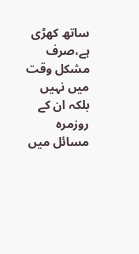ساتھ کھڑی ہے،صرف مشکل وقت میں نہیں بلکہ ان کے روزمرہ مسائل میں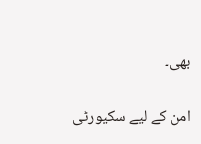بھی۔

امن کے لیے سکیورٹی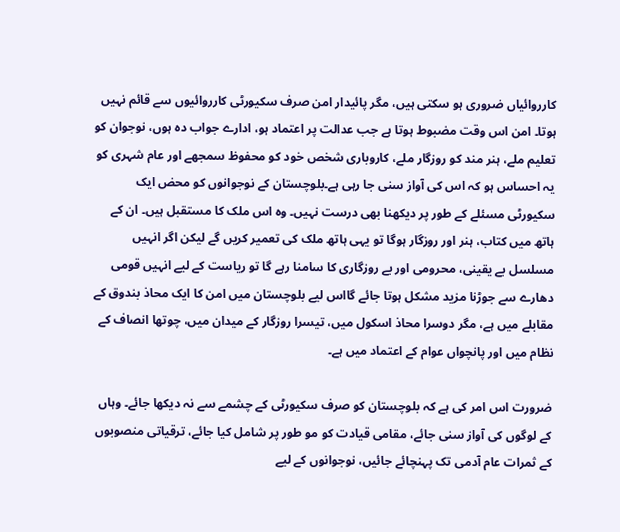کارروائیاں ضروری ہو سکتی ہیں، مگر پائیدار امن صرف سکیورٹی کارروائیوں سے قائم نہیں ہوتا۔ امن اس وقت مضبوط ہوتا ہے جب عدالت پر اعتماد ہو، ادارے جواب دہ ہوں، نوجوان کو تعلیم ملے، ہنر مند کو روزگار ملے، کاروباری شخص خود کو محفوظ سمجھے اور عام شہری کو یہ احساس ہو کہ اس کی آواز سنی جا رہی ہے۔بلوچستان کے نوجوانوں کو محض ایک سکیورٹی مسئلے کے طور پر دیکھنا بھی درست نہیں۔ وہ اس ملک کا مستقبل ہیں۔ ان کے ہاتھ میں کتاب، ہنر اور روزگار ہوگا تو یہی ہاتھ ملک کی تعمیر کریں گے لیکن اگر انہیں مسلسل بے یقینی، محرومی اور بے روزگاری کا سامنا رہے گا تو ریاست کے لیے انہیں قومی دھارے سے جوڑنا مزید مشکل ہوتا جائے گااس لیے بلوچستان میں امن کا ایک محاذ بندوق کے مقابلے میں ہے، مگر دوسرا محاذ اسکول میں، تیسرا روزگار کے میدان میں، چوتھا انصاف کے نظام میں اور پانچواں عوام کے اعتماد میں ہے۔

ضرورت اس امر کی ہے کہ بلوچستان کو صرف سکیورٹی کے چشمے سے نہ دیکھا جائے۔ وہاں کے لوگوں کی آواز سنی جائے، مقامی قیادت کو مو طور پر شامل کیا جائے، ترقیاتی منصوبوں کے ثمرات عام آدمی تک پہنچائے جائیں، نوجوانوں کے لیے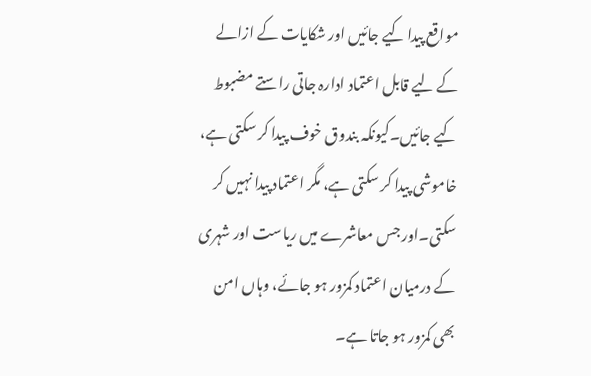مواقع پیدا کیے جائیں اور شکایات کے ازالے کے لیے قابل اعتماد ادارہ جاتی راستے مضبوط کیے جائیں۔کیونکہ بندوق خوف پیدا کر سکتی ہے، خاموشی پیدا کر سکتی ہے، مگر اعتماد پیدا نہیں کر سکتی۔اور جس معاشرے میں ریاست اور شہری کے درمیان اعتماد کمزور ہو جائے، وہاں امن بھی کمزور ہو جاتا ہے۔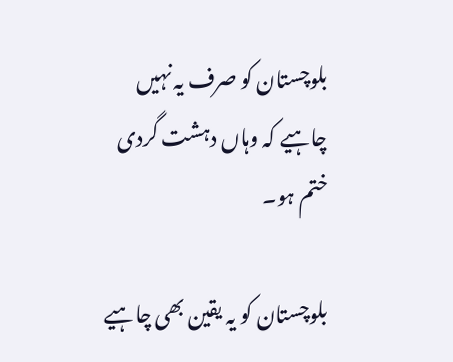بلوچستان کو صرف یہ نہیں چاہیے کہ وہاں دہشت گردی ختم ہو۔

بلوچستان کو یہ یقین بھی چاہیے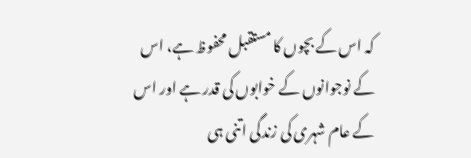کہ اس کے بچوں کا مستقبل محفوظ ہے، اس کے نوجوانوں کے خوابوں کی قدر ہے اور اس کے عام شہری کی زندگی اتنی ہی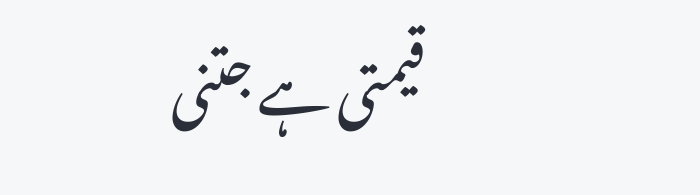قیمتی ہے جتنی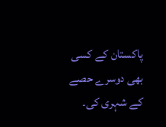پاکستان کے کسی بھی دوسرے حصے کے شہری کی۔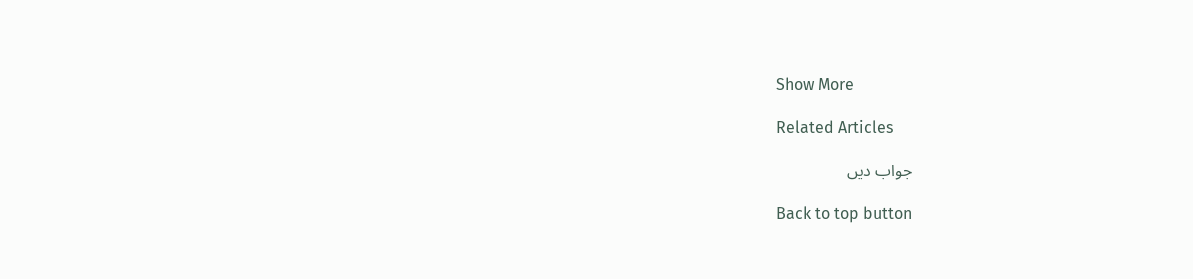Show More

Related Articles

جواب دیں

Back to top button